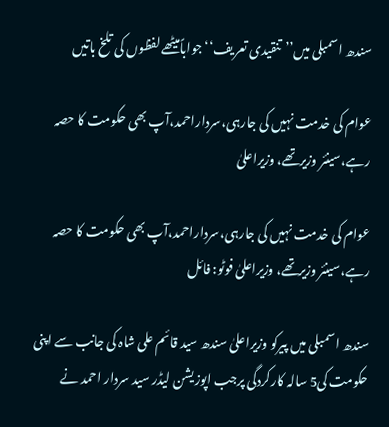سندھ اسمبلی میں’’تنقیدی تعریف‘‘ جواباًمیٹھے لفظوں کی تلخ باتیں

عوام کی خدمت نہیں کی جارہی،سرداراحمد،آپ بھی حکومت کا حصہ رہے،سینئر وزیرتھے، وزیراعلیٰ

عوام کی خدمت نہیں کی جارہی،سرداراحمد،آپ بھی حکومت کا حصہ رہے،سینئر وزیرتھے، وزیراعلیٰ فوٹو: فائل

سندھ اسمبلی میں پیرکو وزیراعلیٰ سندھ سید قائم علی شاہ کی جانب سے اپنی حکومت کی5 سالہ کارکردگی پرجب اپوزیشن لیڈر سید سردار احمد نے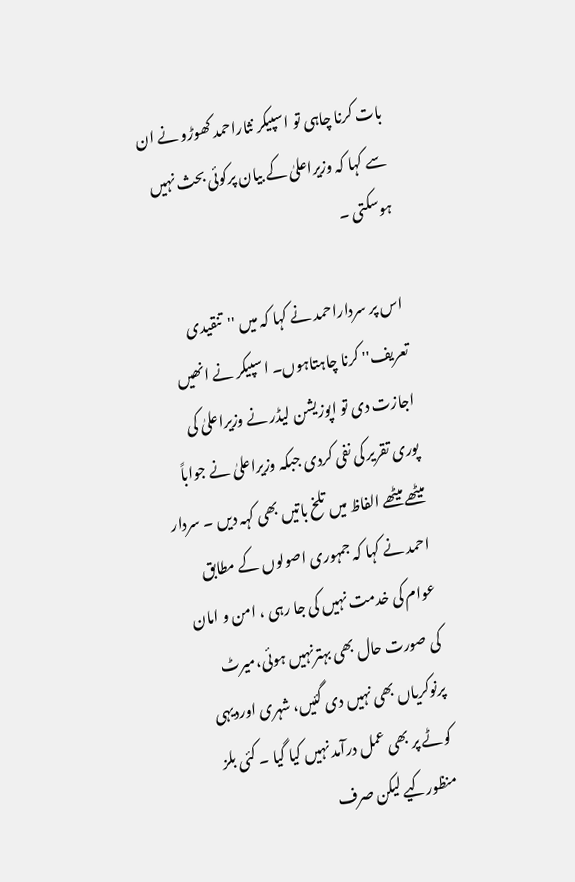بات کرنا چاہی تو اسپیکر نثاراحمد کھوڑو نے ان سے کہا کہ وزیراعلیٰ کے بیان پرکوئی بحث نہیں ہوسکتی ۔

اس پر سرداراحمد نے کہا کہ میں ''تنقیدی تعریف'' کرنا چاہتاہوں۔ اسپیکر نے انھیں اجازت دی تو اپوزیشن لیڈر نے وزیراعلیٰ کی پوری تقریر کی نفی کردی جبکہ وزیراعلیٰ نے جواباً میٹھے میٹھے الفاظ میں تلخ باتیں بھی کہہ دیں ۔ سردار احمد نے کہا کہ جمہوری اصولوں کے مطابق عوام کی خدمت نہیں کی جا رہی ، امن و امان کی صورت حال بھی بہترنہیں ہوئی،میرٹ پرنوکریاں بھی نہیں دی گئیں، شہری اوردیہی کوٹے پر بھی عمل درآمد نہیں کیا گیا ۔ کئی بلز منظورکیے لیکن صرف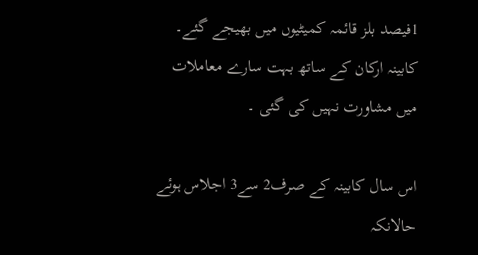1فیصد بلز قائمہ کمیٹیوں میں بھیجے گئے۔ کابینہ ارکان کے ساتھ بہت سارے معاملات میں مشاورت نہیں کی گئی ۔

اس سال کابینہ کے صرف2 سے3 اجلاس ہوئے حالانکہ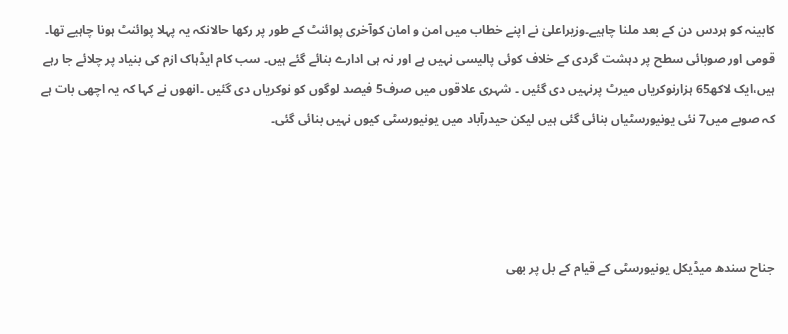کابینہ کو ہردس دن کے بعد ملنا چاہیے۔وزیراعلیٰ نے اپنے خطاب میں امن و امان کوآخری پوائنٹ کے طور پر رکھا حالانکہ یہ پہلا پوائنٹ ہونا چاہیے تھا۔ قومی اور صوبائی سطح پر دہشت گردی کے خلاف کوئی پالیسی نہیں ہے اور نہ ہی ادارے بنائے گئے ہیں۔ سب کام ایڈہاک ازم کی بنیاد پر چلائے جا رہے ہیں،ایک لاکھ65 ہزارنوکریاں میرٹ پرنہیں دی گئیں ۔ شہری علاقوں میں صرف5 فیصد لوگوں کو نوکریاں دی گئیں ۔انھوں نے کہا کہ یہ اچھی بات ہے کہ صوبے میں7 نئی یونیورسٹیاں بنائی گئی ہیں لیکن حیدرآباد میں یونیورسٹی کیوں نہیں بنائی گئی۔




جناح سندھ میڈیکل یونیورسٹی کے قیام کے بل پر بھی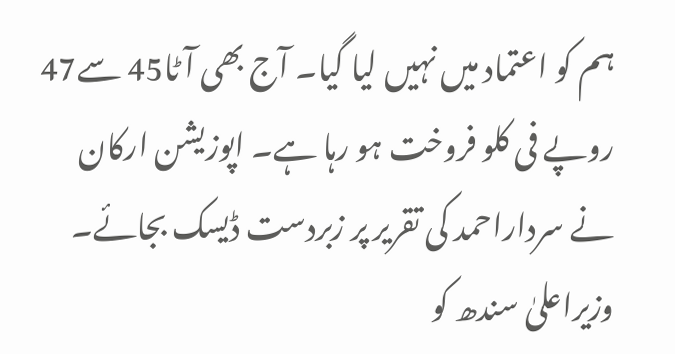ہم کو اعتماد میں نہیں لیا گیا۔ آج بھی آٹا45 سے47 روپے فی کلو فروخت ہو رہا ہے۔ اپوزیشن ارکان نے سرداراحمد کی تقریر پر زبردست ڈیسک بجائے۔ وزیراعلیٰ سندھ کو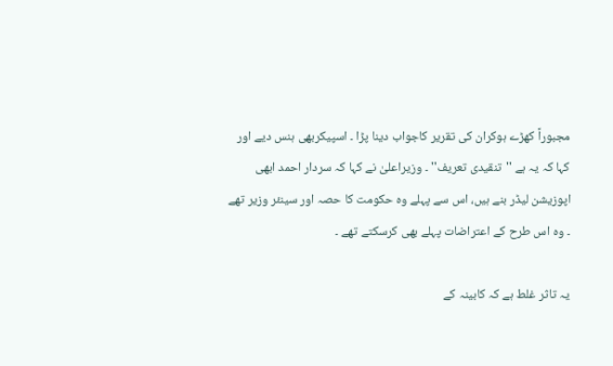مجبوراً کھڑے ہوکران کی تقریر کاجواب دینا پڑا ۔ اسپیکربھی ہنس دیے اور کہا کہ یہ ہے ''تنقیدی تعریف'' ۔ وزیراعلیٰ نے کہا کہ سردار احمد ابھی اپوزیشن لیڈر بنے ہیں، اس سے پہلے وہ حکومت کا حصہ اور سینئر وزیر تھے ۔ وہ اس طرح کے اعتراضات پہلے بھی کرسکتے تھے ۔

یہ تاثر غلط ہے کہ کابینہ کے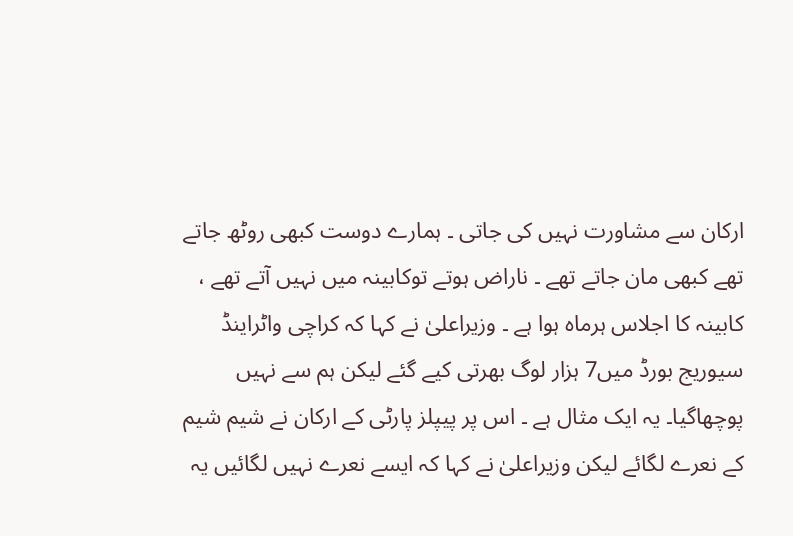ارکان سے مشاورت نہیں کی جاتی ۔ ہمارے دوست کبھی روٹھ جاتے تھے کبھی مان جاتے تھے ۔ ناراض ہوتے توکابینہ میں نہیں آتے تھے ، کابینہ کا اجلاس ہرماہ ہوا ہے ۔ وزیراعلیٰ نے کہا کہ کراچی واٹراینڈ سیوریج بورڈ میں7 ہزار لوگ بھرتی کیے گئے لیکن ہم سے نہیں پوچھاگیا۔ یہ ایک مثال ہے ۔ اس پر پیپلز پارٹی کے ارکان نے شیم شیم کے نعرے لگائے لیکن وزیراعلیٰ نے کہا کہ ایسے نعرے نہیں لگائیں یہ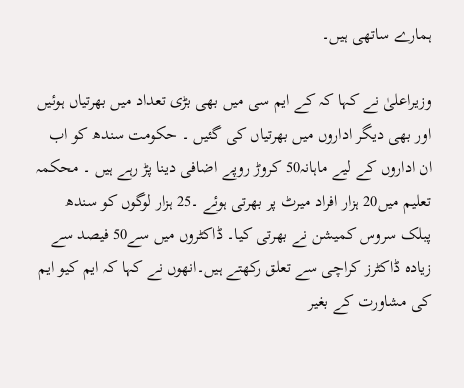ہمارے ساتھی ہیں۔

وزیراعلیٰ نے کہا کہ کے ایم سی میں بھی بڑی تعداد میں بھرتیاں ہوئیں اور بھی دیگر اداروں میں بھرتیاں کی گئیں ۔ حکومت سندھ کو اب ان اداروں کے لیے ماہانہ50 کروڑ روپے اضافی دینا پڑ رہے ہیں ۔ محکمہ تعلیم میں20 ہزار افراد میرٹ پر بھرتی ہوئے ۔25 ہزار لوگوں کو سندھ پبلک سروس کمیشن نے بھرتی کیا۔ ڈاکٹروں میں سے50 فیصد سے زیادہ ڈاکٹرز کراچی سے تعلق رکھتے ہیں۔انھوں نے کہا کہ ایم کیو ایم کی مشاورت کے بغیر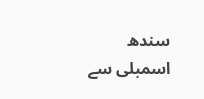سندھ اسمبلی سے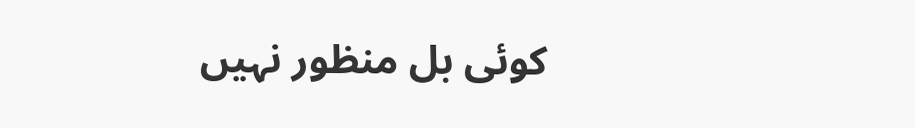کوئی بل منظور نہیں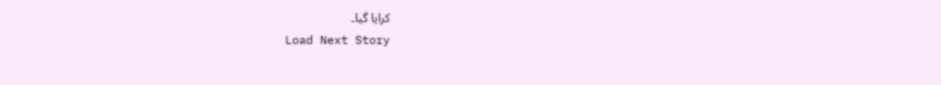کرایا گیا۔
Load Next Story